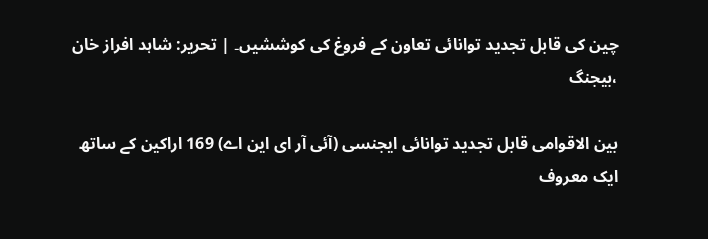چین کی قابل تجدید توانائی تعاون کے فروغ کی کوششیں۔ | تحریر: شاہد افراز خان ،بیجنگ

بین الاقوامی قابل تجدید توانائی ایجنسی (آئی آر ای این اے) 169 اراکین کے ساتھ  ایک معروف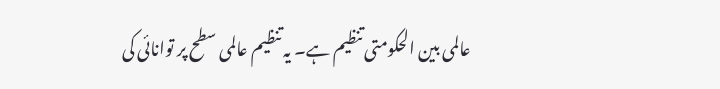عالمی بین الحکومتی تنظیم ہے۔ یہ تنظیم عالمی سطح پر توانائی کی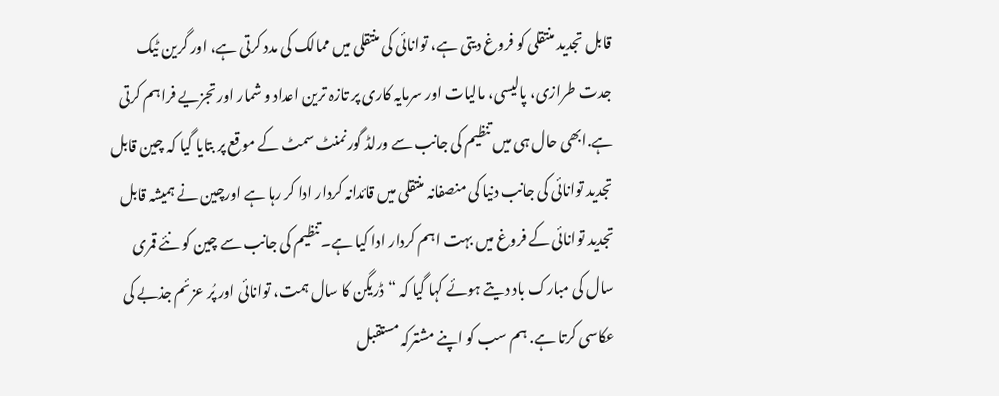قابل تجدید منتقلی کو فروغ دیتی ہے، توانائی کی منتقلی میں ممالک کی مدد کرتی ہے، اور گرین ٹیک جدت طرازی، پالیسی، مالیات اور سرمایہ کاری پر تازہ ترین اعداد و شمار اور تجزیے فراہم کرتی ہے.ابھی حال ہی میں تنظیم کی جانب سے ورلڈ گورنمنٹ سمٹ کے موقع پر بتایا گیا کہ چین قابل تجدید توانائی کی جانب دنیا کی منصفانہ منتقلی میں قائدانہ کردار ادا کر رہا ہے اورچین نے ہمیشہ قابل تجدید توانائی کے فروغ میں بہت اہم کردار ادا کیا ہے۔تنظیم کی جانب سے چین کو نئے قمری سال کی مبارک باد دیتے ہوئے کہا گیا کہ “ڈریگن کا سال ہمت، توانائی اور پُر عزئم جذبے کی عکاسی کرتا ہے. ہم سب کو اپنے مشترکہ مستقبل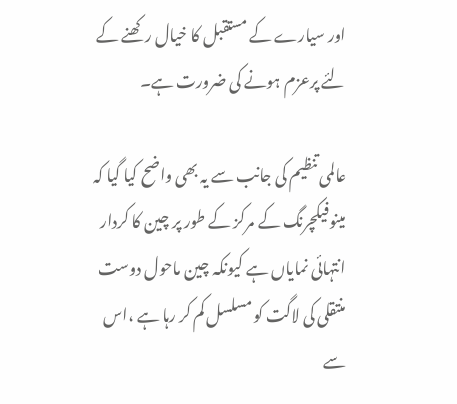اور سیارے کے مستقبل کا خیال رکھنے کے لئے پرعزم ہونے کی ضرورت ہے۔

عالمی تنظیم کی جانب سے یہ بھی واضح کیا گیا کہ مینوفیکچرنگ کے مرکز کے طور پر چین کا کردار انتہائی نمایاں ہے کیونکہ چین ماحول دوست منتقلی کی لاگت کو مسلسل کم کر رہا ہے ،اس سے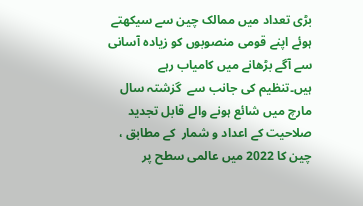بڑی تعداد میں ممالک چین سے سیکھتے ہوئے اپنے قومی منصوبوں کو زیادہ آسانی سے آگے بڑھانے میں کامیاب رہے ہیں۔تنظیم کی جانب سے  گزشتہ سال مارچ میں شائع ہونے والے قابل تجدید صلاحیت کے اعداد و شمار  کے مطابق ، چین کا 2022 میں عالمی سطح پر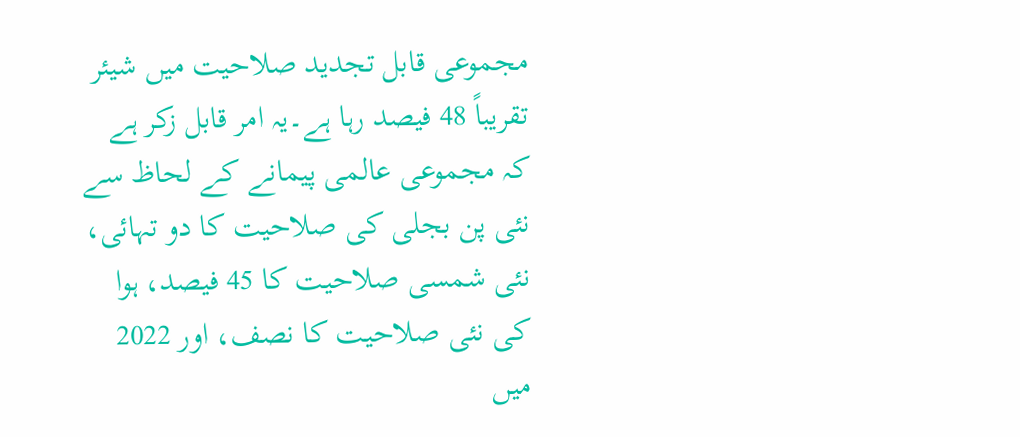مجموعی قابل تجدید صلاحیت میں شیئر تقریباً 48 فیصد رہا ہے۔یہ امر قابل زکر ہے کہ مجموعی عالمی پیمانے کے لحاظ سے نئی پن بجلی کی صلاحیت کا دو تہائی، نئی شمسی صلاحیت کا 45 فیصد، ہوا کی نئی صلاحیت کا نصف، اور 2022 میں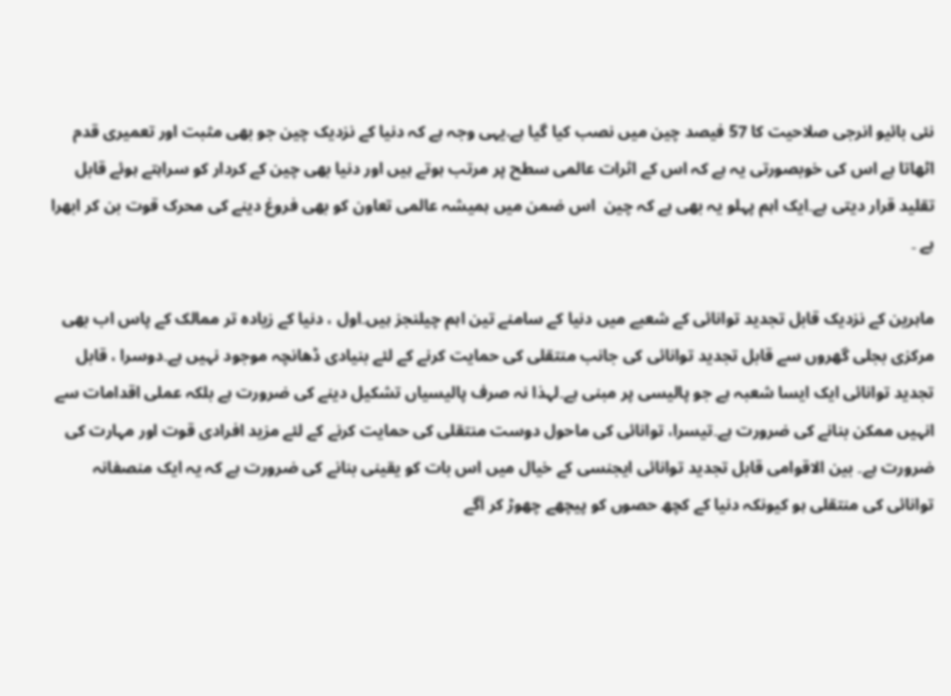نئی بائیو انرجی صلاحیت کا 57 فیصد چین میں نصب کیا گیا ہے.یہی وجہ ہے کہ دنیا کے نزدیک چین جو بھی مثبت اور تعمیری قدم اٹھاتا ہے اس کی خوبصورتی یہ ہے کہ اس کے اثرات عالمی سطح پر مرتب ہوتے ہیں اور دنیا بھی چین کے کردار کو سراہتے ہوئے قابل تقلید قرار دیتی ہے۔ایک اہم پہلو یہ بھی ہے کہ چین  اس ضمن میں ہمیشہ عالمی تعاون کو بھی فروغ دینے کی محرک قوت بن کر ابھرا ہے ۔

ماہرین کے نزدیک قابل تجدید توانائی کے شعبے میں دنیا کے سامنے تین اہم چیلنجز ہیں۔اول ، دنیا کے زیادہ تر ممالک کے پاس اب بھی مرکزی بجلی گھروں سے قابل تجدید توانائی کی جانب منتقلی کی حمایت کرنے کے لئے بنیادی ڈھانچہ موجود نہیں ہے۔دوسرا ، قابل تجدید توانائی ایک ایسا شعبہ ہے جو پالیسی پر مبنی ہے۔لہذا نہ صرف پالیسیاں تشکیل دینے کی ضرورت ہے بلکہ عملی اقدامات سے انہیں ممکن بنانے کی ضرورت ہے۔تیسرا، توانائی کی ماحول دوست منتقلی کی حمایت کرنے کے لئے مزید افرادی قوت اور مہارت کی ضرورت ہے۔ بین الاقوامی قابل تجدید توانائی ایجنسی کے خیال میں اس بات کو یقینی بنانے کی ضرورت ہے کہ یہ ایک منصفانہ توانائی کی منتقلی ہو کیونکہ دنیا کے کچھ حصوں کو پیچھے چھوڑ کر آگے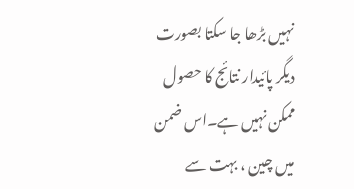نہیں بڑھا جا سکتا بصورت دیگر پائیدار نتائج کا حصول ممکن نہیں ہے۔اس ضمن میں چین ، بہت سے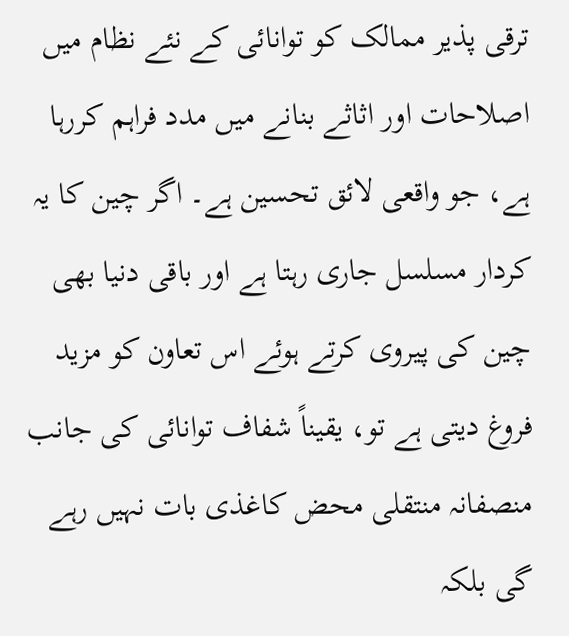ترقی پذیر ممالک کو توانائی کے نئے نظام میں اصلاحات اور اثاثے بنانے میں مدد فراہم کررہا ہے، جو واقعی لائق تحسین ہے۔ اگر چین کا یہ کردار مسلسل جاری رہتا ہے اور باقی دنیا بھی چین کی پیروی کرتے ہوئے اس تعاون کو مزید فروغ دیتی ہے تو، یقیناً شفاف توانائی کی جانب منصفانہ منتقلی محض کاغذی بات نہیں رہے گی بلکہ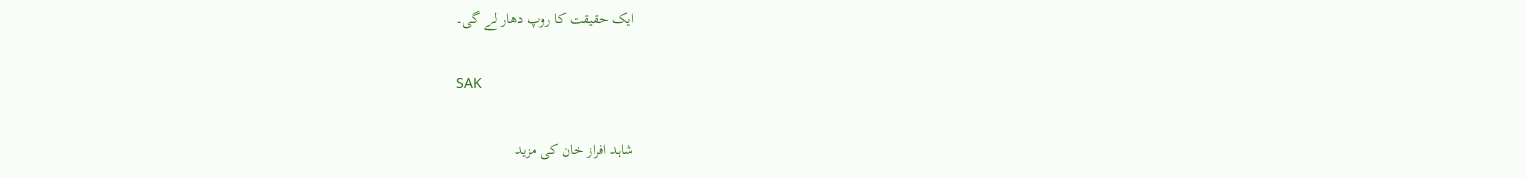ایک حقیقت کا روپ دھار لے گی۔

SAK

شاہد افراز خان کی مزید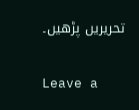تحریریں پڑھیں۔

Leave a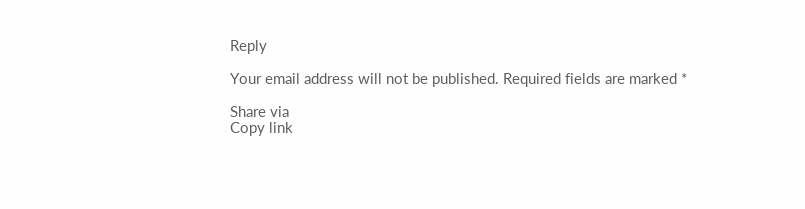Reply

Your email address will not be published. Required fields are marked *

Share via
Copy link